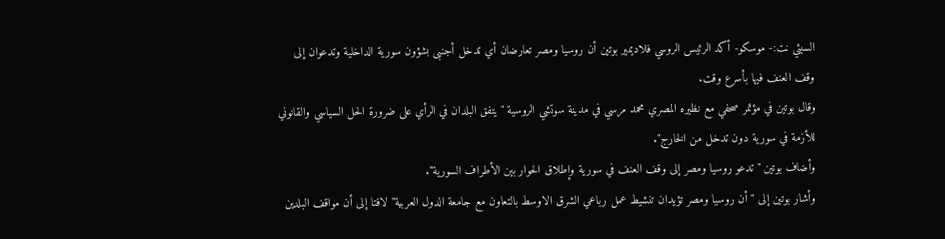السبئي نت:- موسكو- أكد الرئيس الروسي فلاديمير بوتين أن روسيا ومصر تعارضان أي تدخل أجنبى بشؤون سورية الداخلية وتدعوان إلى وقف العنف فيها بأسرع وقت.
وقال بوتين في مؤتمر صحفي مع نظيره المصري محمد مرسي في مدينة سوتشي الروسية "يتفق البلدان في الرأي على ضرورة الحل السياسي والقانوني للأزمة في سورية دون تدخل من الخارج".
وأضاف بوتين "تدعو روسيا ومصر إلى وقف العنف في سورية وإطلاق الحوار بين الأطراف السورية".
وأشار بوتين إلى " أن روسيا ومصر تؤيدان تنشيط عمل رباعي الشرق الاوسط بالتعاون مع جامعة الدول العربية" لافتا إلى أن مواقف البلدين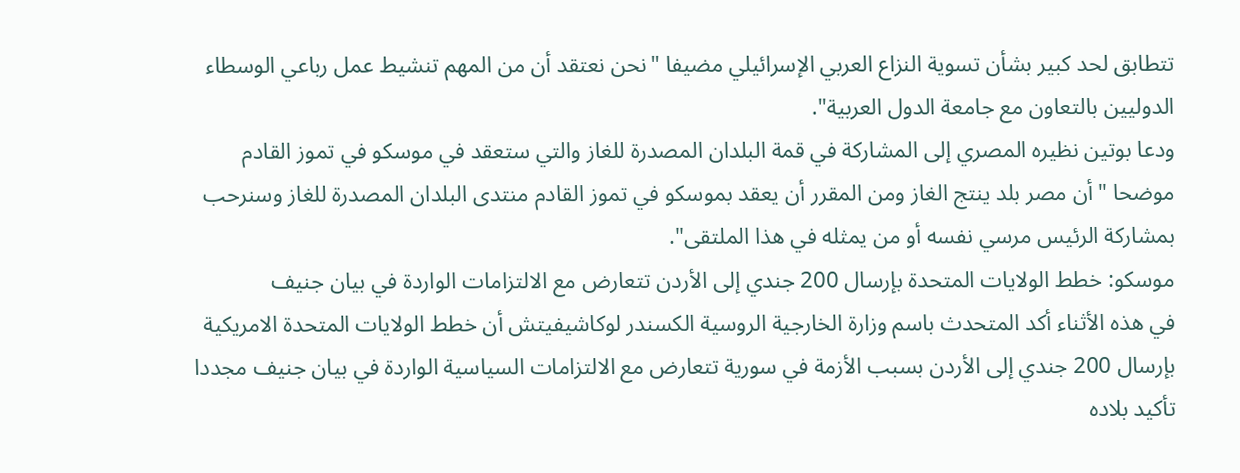تتطابق لحد كبير بشأن تسوية النزاع العربي الإسرائيلي مضيفا "نحن نعتقد أن من المهم تنشيط عمل رباعي الوسطاء الدوليين بالتعاون مع جامعة الدول العربية".
ودعا بوتين نظيره المصري إلى المشاركة في قمة البلدان المصدرة للغاز والتي ستعقد في موسكو في تموز القادم موضحا "أن مصر بلد ينتج الغاز ومن المقرر أن يعقد بموسكو في تموز القادم منتدى البلدان المصدرة للغاز وسنرحب بمشاركة الرئيس مرسي نفسه أو من يمثله في هذا الملتقى".
موسكو: خطط الولايات المتحدة بإرسال 200 جندي إلى الأردن تتعارض مع الالتزامات الواردة في بيان جنيف
في هذه الأثناء أكد المتحدث باسم وزارة الخارجية الروسية الكسندر لوكاشيفيتش أن خطط الولايات المتحدة الامريكية بإرسال 200 جندي إلى الأردن بسبب الأزمة في سورية تتعارض مع الالتزامات السياسية الواردة في بيان جنيف مجددا تأكيد بلاده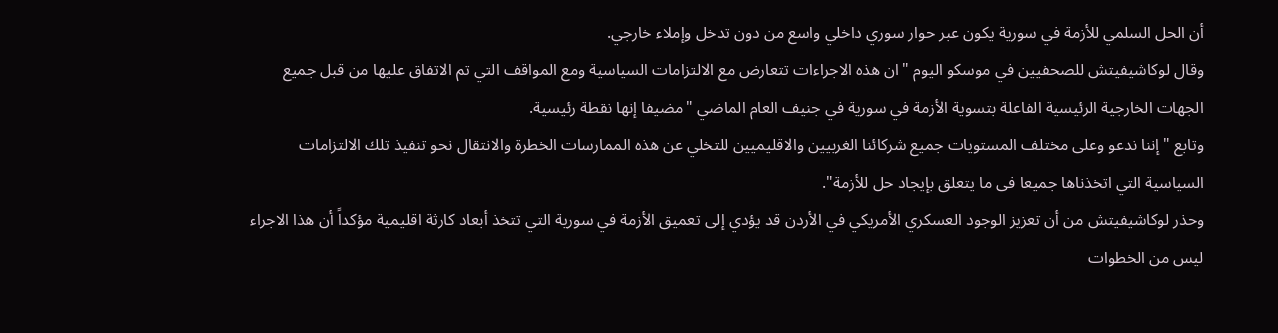أن الحل السلمي للأزمة في سورية يكون عبر حوار سوري داخلي واسع من دون تدخل وإملاء خارجي.
وقال لوكاشيفيتش للصحفيين في موسكو اليوم "ان هذه الاجراءات تتعارض مع الالتزامات السياسية ومع المواقف التي تم الاتفاق عليها من قبل جميع الجهات الخارجية الرئيسية الفاعلة بتسوية الأزمة في سورية في جنيف العام الماضي "مضيفا إنها نقطة رئيسية.
وتابع "إننا ندعو وعلى مختلف المستويات جميع شركائنا الغربيين والاقليميين للتخلي عن هذه الممارسات الخطرة والانتقال نحو تنفيذ تلك الالتزامات السياسية التي اتخذناها جميعا فى ما يتعلق بإيجاد حل للأزمة".
وحذر لوكاشيفيتش من أن تعزيز الوجود العسكري الأمريكي في الأردن قد يؤدي إلى تعميق الأزمة في سورية التي تتخذ أبعاد كارثة اقليمية مؤكداً أن هذا الاجراء ليس من الخطوات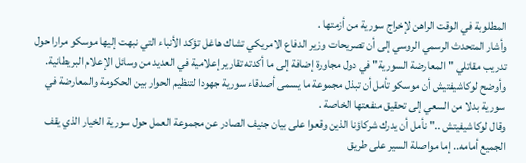المطلوبة في الوقت الراهن لإخراج سورية من أزمتها .
وأشار المتحدث الرسمي الروسي إلى أن تصريحات وزير الدفاع الامريكي تشاك هاغل تؤكد الأنباء التي نبهت إليها موسكو مرارا حول تدريب مقاتلي "المعارضة السورية" في دول مجاورة إضافة إلى ما أكدته تقارير إعلامية في العديد من وسائل الإعلام البريطانية.
وأوضح لوكاشيفتيش أن موسكو تأمل أن تبذل مجموعة ما يسمى أصدقاء سورية جهودا لتنظيم الحوار بين الحكومة والمعارضة في سورية بدلا من السعي إلى تحقيق منفعتها الخاصة .
وقال لوكاشيفيتش .." نأمل أن يدرك شركاؤنا الذين وقعوا على بيان جنيف الصادر عن مجموعة العمل حول سورية الخيار الذي يقف الجميع أمامه.. إما مواصلة السير على طريق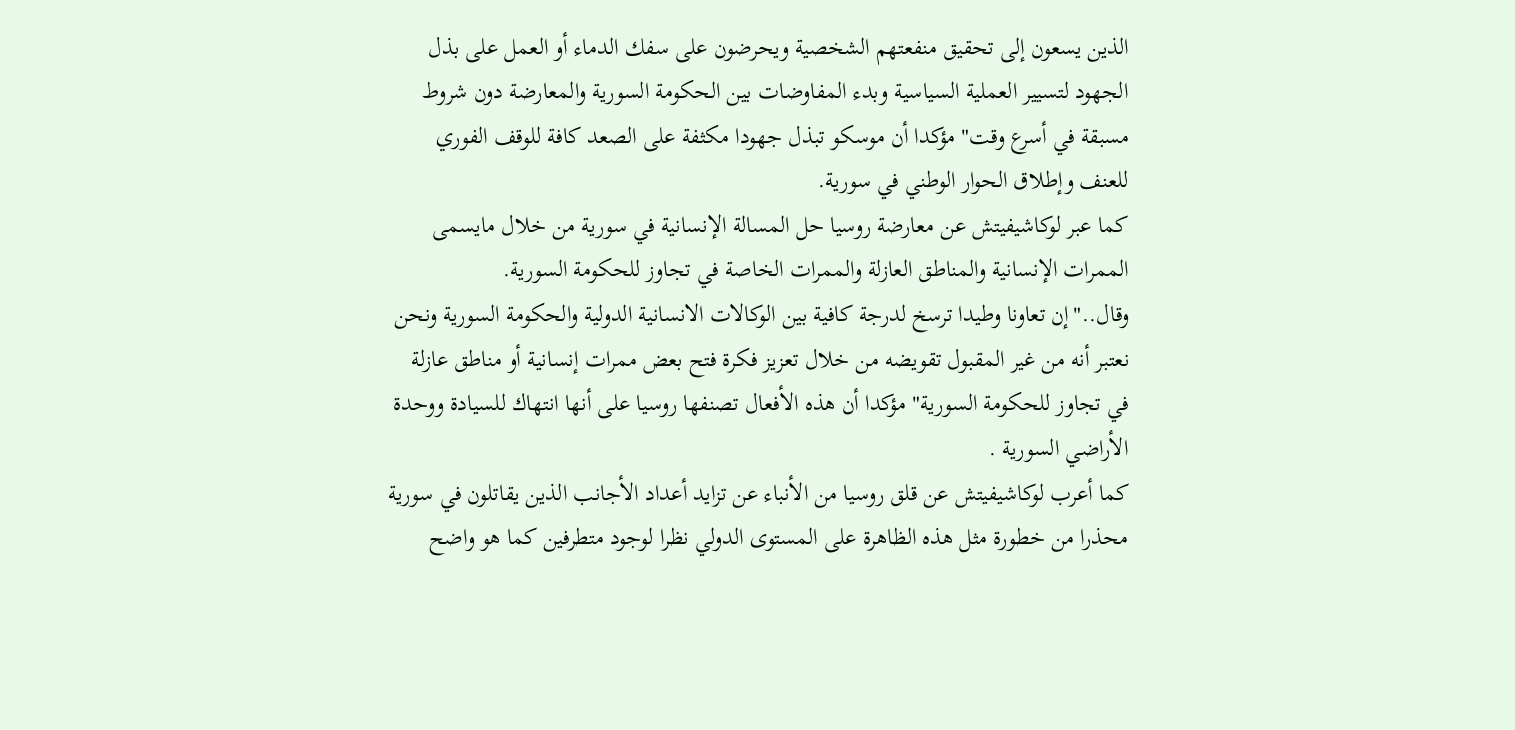الذين يسعون إلى تحقيق منفعتهم الشخصية ويحرضون على سفك الدماء أو العمل على بذل الجهود لتسيير العملية السياسية وبدء المفاوضات بين الحكومة السورية والمعارضة دون شروط مسبقة في أسرع وقت" مؤكدا أن موسكو تبذل جهودا مكثفة على الصعد كافة للوقف الفوري للعنف وإطلاق الحوار الوطني في سورية.
كما عبر لوكاشيفيتش عن معارضة روسيا حل المسالة الإنسانية في سورية من خلال مايسمى الممرات الإنسانية والمناطق العازلة والممرات الخاصة في تجاوز للحكومة السورية.
وقال.."إن تعاونا وطيدا ترسخ لدرجة كافية بين الوكالات الانسانية الدولية والحكومة السورية ونحن نعتبر أنه من غير المقبول تقويضه من خلال تعزيز فكرة فتح بعض ممرات إنسانية أو مناطق عازلة في تجاوز للحكومة السورية" مؤكدا أن هذه الأفعال تصنفها روسيا على أنها انتهاك للسيادة ووحدة الأراضي السورية .
كما أعرب لوكاشيفيتش عن قلق روسيا من الأنباء عن تزايد أعداد الأجانب الذين يقاتلون في سورية محذرا من خطورة مثل هذه الظاهرة على المستوى الدولي نظرا لوجود متطرفين كما هو واضح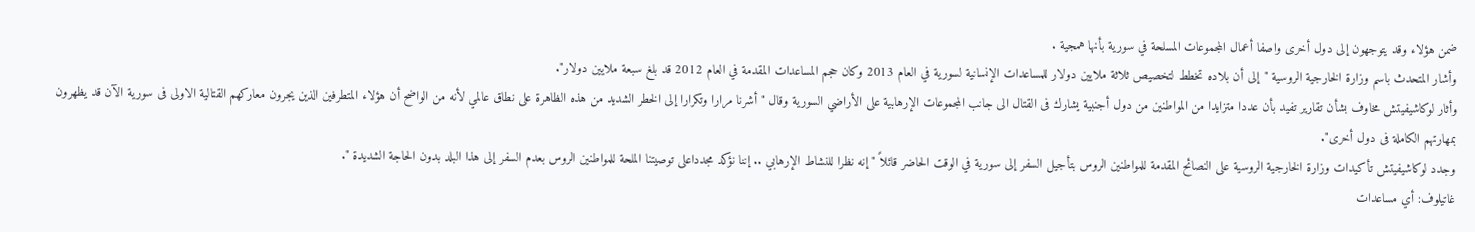ضمن هؤلاء وقد يتوجهون إلى دول أخرى واصفا أعمال المجموعات المسلحة في سورية بأنها همجية .
وأشار المتحدث باسم وزارة الخارجية الروسية "إلى أن بلاده تخطط لتخصيص ثلاثة ملايين دولار للمساعدات الإنسانية لسورية في العام 2013 وكان حجم المساعدات المقدمة في العام 2012 قد بلغ سبعة ملايين دولار".
وأثار لوكاشيفيتش مخاوف بشأن تقارير تفيد بأن عددا متزايدا من المواطنين من دول أجنبية يشارك فى القتال الى جانب المجموعات الإرهابية على الأراضي السورية وقال "أشرنا مرارا وتكرارا إلى الخطر الشديد من هذه الظاهرة على نطاق عالمي لأنه من الواضح أن هؤلاء المتطرفين الذين يجرون معاركهم القتالية الاولى فى سورية الآن قد يظهرون بمهارتهم الكاملة فى دول أخرى".
وجدد لوكاشيفيتش تأكيدات وزارة الخارجية الروسية على النصائح المقدمة للمواطنين الروس بتأجيل السفر إلى سورية في الوقت الحاضر قائلاً " إنه نظرا للنشاط الإرهابي .. إننا نؤكد مجدداعلى توصيتنا الملحة للمواطنين الروس بعدم السفر إلى هذا البلد بدون الحاجة الشديدة ".
غاتيلوف: أي مساعدات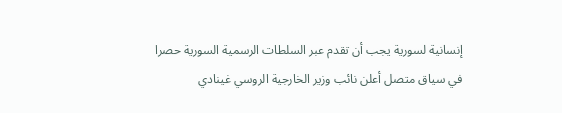إنسانية لسورية يجب أن تقدم عبر السلطات الرسمية السورية حصرا
في سياق متصل أعلن نائب وزير الخارجية الروسي غينادي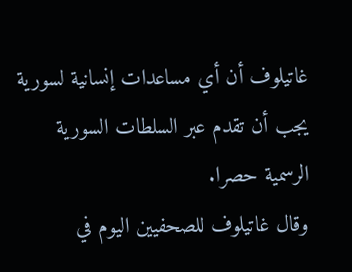غاتيلوف أن أي مساعدات إنسانية لسورية يجب أن تقدم عبر السلطات السورية الرسمية حصرا.
وقال غاتيلوف للصحفيين اليوم في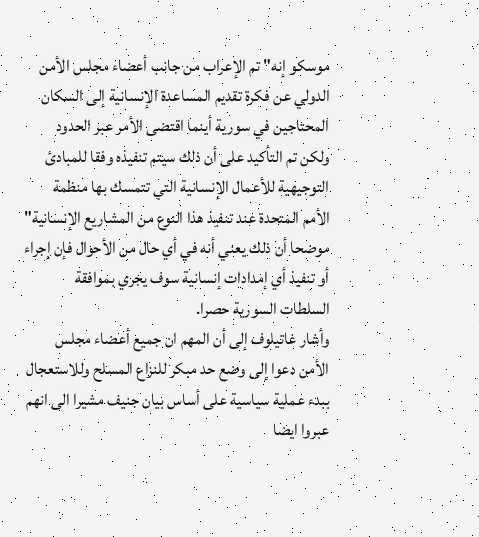موسكو إنه" تم الإعراب من جانب أعضاء مجلس الأمن الدولي عن فكرة تقديم المساعدة الإنسانية إلى السكان المحتاجين في سورية أينما اقتضى الأمر عبر الحدود ولكن تم التأكيد على أن ذلك سيتم تنفيذه وفقا للمبادئ التوجيهية للأعمال الإنسانية التي تتمسك بها منظمة الأمم المتحدة عند تنفيذ هذا النوع من المشاريع الإنسانية" موضحا أن ذلك يعني أنه في أي حال من الأحوال فإن إجراء أو تنفيذ أي إمدادات إنسانية سوف يجري بموافقة السلطات السورية حصرا.
وأشار غاتيلوف إلى أن المهم ان جميع أعضاء مجلس الأمن دعوا إلى وضع حد مبكر للنزاع المسلح وللاستعجال ببدء عملية سياسية على أساس بيان جنيف مشيرا الى انهم عبروا ايضا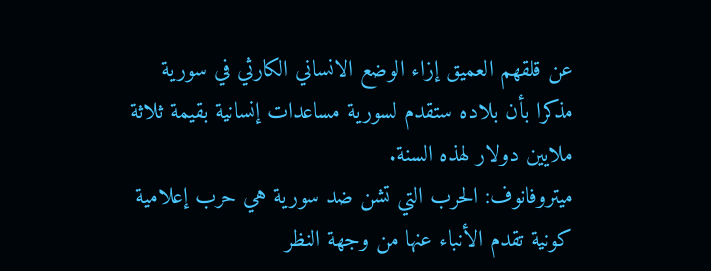عن قلقهم العميق إزاء الوضع الانساني الكارثي في سورية مذكرا بأن بلاده ستقدم لسورية مساعدات إنسانية بقيمة ثلاثة ملايين دولار لهذه السنة.
ميتروفانوف: الحرب التي تشن ضد سورية هي حرب إعلامية كونية تقدم الأنباء عنها من وجهة النظر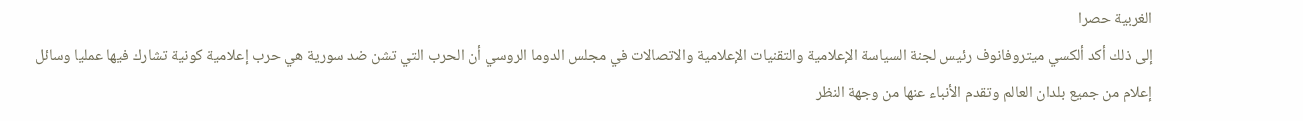الغربية حصرا
إلى ذلك أكد ألكسي ميتروفانوف رئيس لجنة السياسة الإعلامية والتقنيات الإعلامية والاتصالات في مجلس الدوما الروسي أن الحرب التي تشن ضد سورية هي حرب إعلامية كونية تشارك فيها عمليا وسائل إعلام من جميع بلدان العالم وتقدم الأنباء عنها من وجهة النظر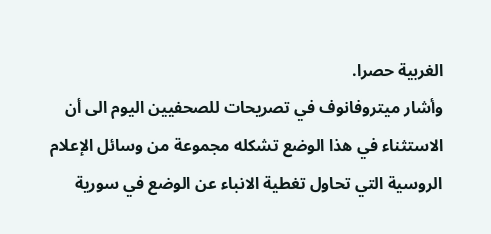الغربية حصرا.
وأشار ميتروفانوف في تصريحات للصحفيين اليوم الى أن الاستثناء في هذا الوضع تشكله مجموعة من وسائل الإعلام الروسية التي تحاول تغطية الانباء عن الوضع في سورية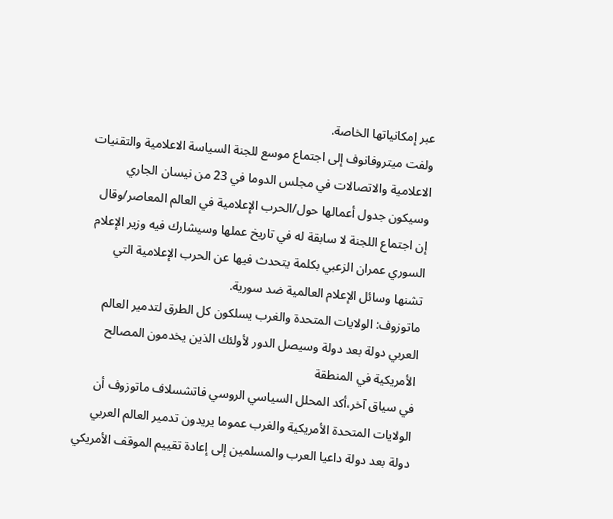عبر إمكانياتها الخاصة.
ولفت ميتروفانوف إلى اجتماع موسع للجنة السياسة الاعلامية والتقنيات الاعلامية والاتصالات في مجلس الدوما في 23 من نيسان الجاري وسيكون جدول أعمالها حول/الحرب الإعلامية في العالم المعاصر/وقال إن اجتماع اللجنة لا سابقة له في تاريخ عملها وسيشارك فيه وزير الإعلام السوري عمران الزعبي بكلمة يتحدث فيها عن الحرب الإعلامية التي تشنها وسائل الإعلام العالمية ضد سورية.
ماتوزوف: الولايات المتحدة والغرب يسلكون كل الطرق لتدمير العالم العربي دولة بعد دولة وسيصل الدور لأولئك الذين يخدمون المصالح الأمريكية في المنطقة
في سياق آخر،أكد المحلل السياسي الروسي فاتشسلاف ماتوزوف أن الولايات المتحدة الأمريكية والغرب عموما يريدون تدمير العالم العربي دولة بعد دولة داعيا العرب والمسلمين إلى إعادة تقييم الموقف الأمريكي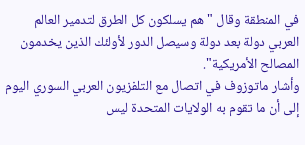في المنطقة وقال "هم يسلكون كل الطرق لتدمير العالم العربي دولة بعد دولة وسيصل الدور لأولئك الذين يخدمون المصالح الأمريكية".
وأشار ماتوزوف في اتصال مع التلفزيون العربي السوري اليوم إلى أن ما تقوم به الولايات المتحدة ليس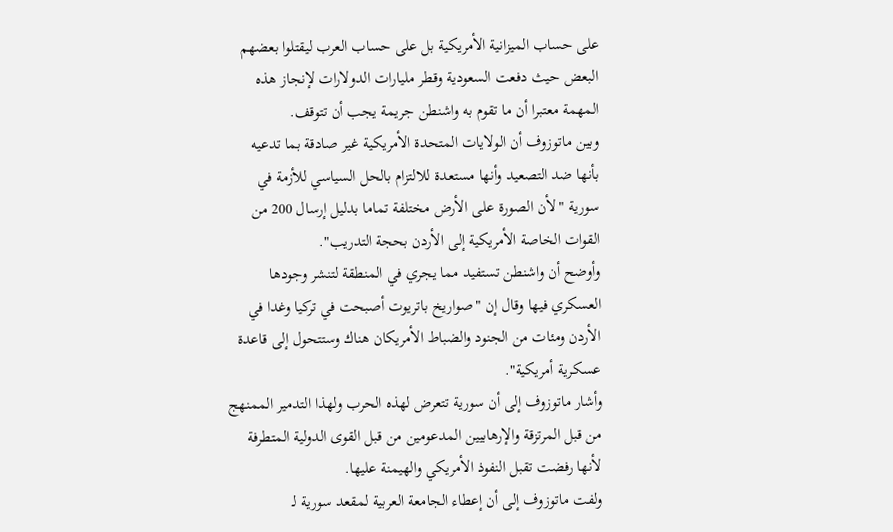على حساب الميزانية الأمريكية بل على حساب العرب ليقتلوا بعضهم البعض حيث دفعت السعودية وقطر مليارات الدولارات لإنجاز هذه المهمة معتبرا أن ما تقوم به واشنطن جريمة يجب أن تتوقف.
وبين ماتوزوف أن الولايات المتحدة الأمريكية غير صادقة بما تدعيه بأنها ضد التصعيد وأنها مستعدة للالتزام بالحل السياسي للأزمة في سورية "لأن الصورة على الأرض مختلفة تماما بدليل إرسال 200 من القوات الخاصة الأمريكية إلى الأردن بحجة التدريب".
وأوضح أن واشنطن تستفيد مما يجري في المنطقة لتنشر وجودها العسكري فيها وقال إن "صواريخ باتريوت أصبحت في تركيا وغدا في الأردن ومئات من الجنود والضباط الأمريكان هناك وستتحول إلى قاعدة عسكرية أمريكية".
وأشار ماتوزوف إلى أن سورية تتعرض لهذه الحرب ولهذا التدمير الممنهج من قبل المرتزقة والإرهابيين المدعومين من قبل القوى الدولية المتطرفة لأنها رفضت تقبل النفوذ الأمريكي والهيمنة عليها.
ولفت ماتوزوف إلى أن إعطاء الجامعة العربية لمقعد سورية لـ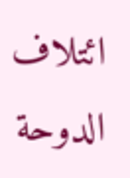ائتلاف الدوحة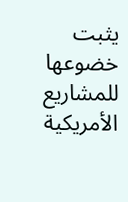يثبت خضوعها للمشاريع الأمريكية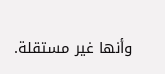وأنها غير مستقلة.